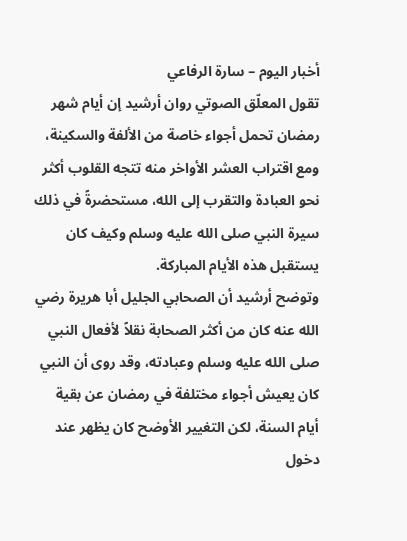أخبار اليوم – سارة الرفاعي
تقول المعلّق الصوتي روان أرشيد إن أيام شهر رمضان تحمل أجواء خاصة من الألفة والسكينة، ومع اقتراب العشر الأواخر منه تتجه القلوب أكثر نحو العبادة والتقرب إلى الله، مستحضرةً في ذلك سيرة النبي صلى الله عليه وسلم وكيف كان يستقبل هذه الأيام المباركة.
وتوضح أرشيد أن الصحابي الجليل أبا هريرة رضي الله عنه كان من أكثر الصحابة نقلاً لأفعال النبي صلى الله عليه وسلم وعبادته، وقد روى أن النبي كان يعيش أجواء مختلفة في رمضان عن بقية أيام السنة، لكن التغيير الأوضح كان يظهر عند دخول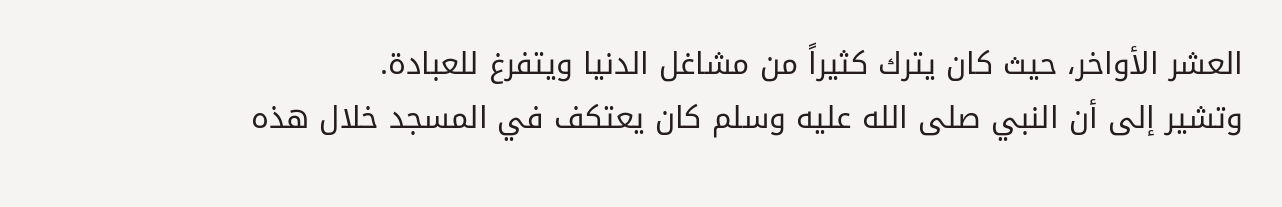العشر الأواخر، حيث كان يترك كثيراً من مشاغل الدنيا ويتفرغ للعبادة.
وتشير إلى أن النبي صلى الله عليه وسلم كان يعتكف في المسجد خلال هذه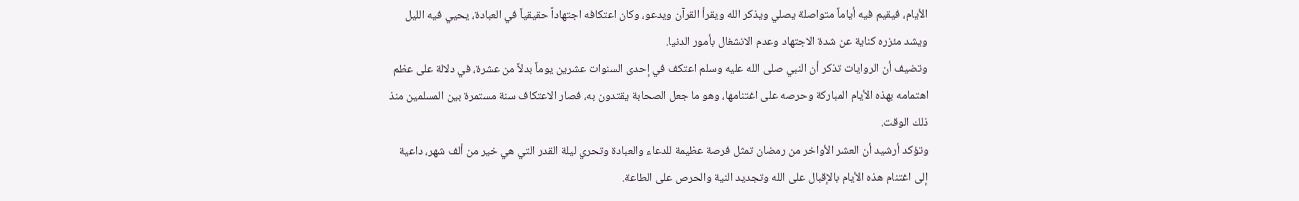الأيام، فيقيم فيه أياماً متواصلة يصلي ويذكر الله ويقرأ القرآن ويدعو، وكان اعتكافه اجتهاداً حقيقياً في العبادة، يحيي فيه الليل ويشد مئزره كناية عن شدة الاجتهاد وعدم الانشغال بأمور الدنيا.
وتضيف أن الروايات تذكر أن النبي صلى الله عليه وسلم اعتكف في إحدى السنوات عشرين يوماً بدلاً من عشرة، في دلالة على عظم اهتمامه بهذه الأيام المباركة وحرصه على اغتنامها، وهو ما جعل الصحابة يقتدون به، فصار الاعتكاف سنة مستمرة بين المسلمين منذ ذلك الوقت.
وتؤكد أرشيد أن العشر الأواخر من رمضان تمثل فرصة عظيمة للدعاء والعبادة وتحري ليلة القدر التي هي خير من ألف شهر، داعية إلى اغتنام هذه الأيام بالإقبال على الله وتجديد النية والحرص على الطاعة.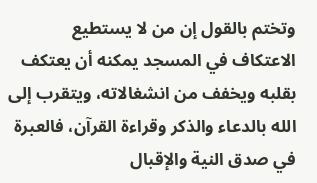وتختم بالقول إن من لا يستطيع الاعتكاف في المسجد يمكنه أن يعتكف بقلبه ويخفف من انشغالاته، ويتقرب إلى الله بالدعاء والذكر وقراءة القرآن، فالعبرة في صدق النية والإقبال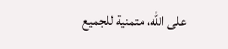على الله، متمنية للجميع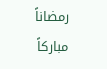رمضاناً مباركاً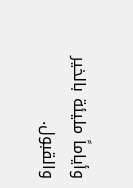وأياماً مليئة بالخير والقبول.